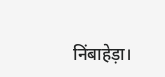निंबाहेड़ा।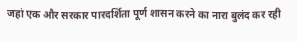जहां एक और सरकार पारदर्शिता पूर्ण शासन करने का नारा बुलंद कर रही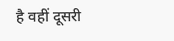है वहीं दूसरी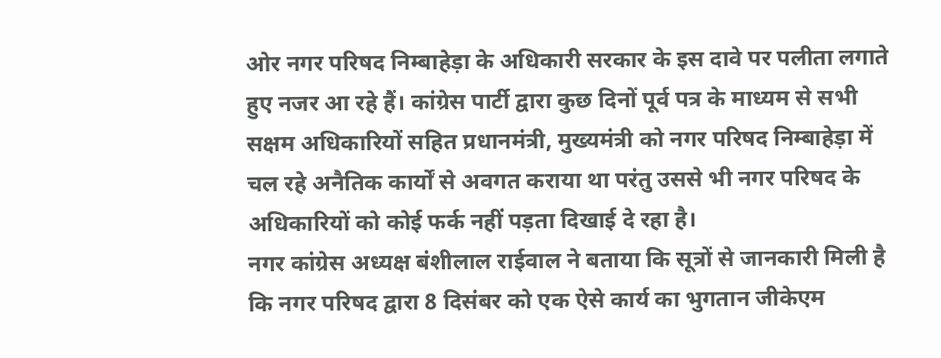ओर नगर परिषद निम्बाहेड़ा के अधिकारी सरकार के इस दावे पर पलीता लगाते हुए नजर आ रहे हैं। कांग्रेस पार्टी द्वारा कुछ दिनों पूर्व पत्र के माध्यम से सभी सक्षम अधिकारियों सहित प्रधानमंत्री, मुख्यमंत्री को नगर परिषद निम्बाहेड़ा में चल रहे अनैतिक कार्यों से अवगत कराया था परंतु उससे भी नगर परिषद के अधिकारियों को कोई फर्क नहीं पड़ता दिखाई दे रहा है।
नगर कांग्रेस अध्यक्ष बंशीलाल राईवाल ने बताया कि सूत्रों से जानकारी मिली है कि नगर परिषद द्वारा 8 दिसंबर को एक ऐसे कार्य का भुगतान जीकेएम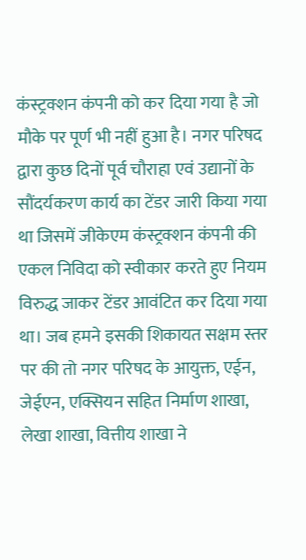कंस्ट्रक्शन कंपनी को कर दिया गया है जो मौके पर पूर्ण भी नहीं हुआ है। नगर परिषद द्वारा कुछ दिनों पूर्व चौराहा एवं उद्यानों के सौंदर्यकरण कार्य का टेंडर जारी किया गया था जिसमें जीकेएम कंस्ट्रक्शन कंपनी की एकल निविदा को स्वीकार करते हुए नियम विरुद्ध जाकर टेंडर आवंटित कर दिया गया था। जब हमने इसकी शिकायत सक्षम स्तर पर की तो नगर परिषद के आयुक्त, एईन, जेईएन, एक्सियन सहित निर्माण शाखा, लेखा शाखा, वित्तीय शाखा ने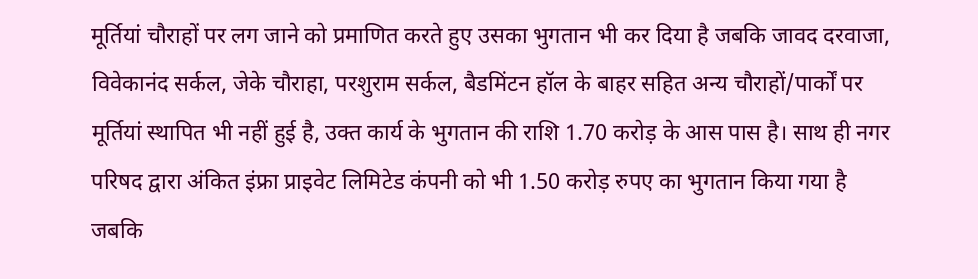मूर्तियां चौराहों पर लग जाने को प्रमाणित करते हुए उसका भुगतान भी कर दिया है जबकि जावद दरवाजा, विवेकानंद सर्कल, जेके चौराहा, परशुराम सर्कल, बैडमिंटन हॉल के बाहर सहित अन्य चौराहों/पार्कों पर मूर्तियां स्थापित भी नहीं हुई है, उक्त कार्य के भुगतान की राशि 1.70 करोड़ के आस पास है। साथ ही नगर परिषद द्वारा अंकित इंफ्रा प्राइवेट लिमिटेड कंपनी को भी 1.50 करोड़ रुपए का भुगतान किया गया है जबकि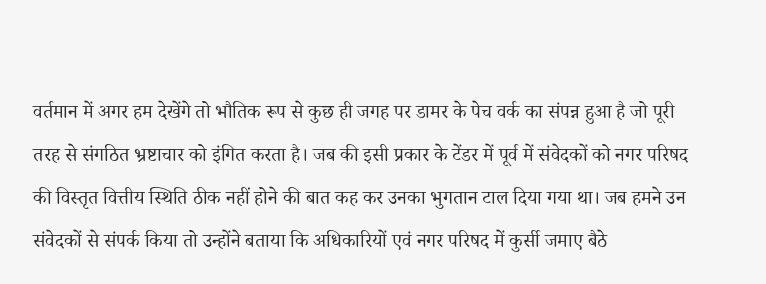वर्तमान में अगर हम देखेंगे तो भौतिक रूप से कुछ ही जगह पर डामर के पेच वर्क का संपन्न हुआ है जो पूरी तरह से संगठित भ्रष्टाचार को इंगित करता है। जब की इसी प्रकार के टेंडर में पूर्व में संवेदकों को नगर परिषद की विस्तृत वित्तीय स्थिति ठीक नहीं होने की बात कह कर उनका भुगतान टाल दिया गया था। जब हमने उन संवेदकों से संपर्क किया तो उन्होंने बताया कि अधिकारियों एवं नगर परिषद में कुर्सी जमाए बैठे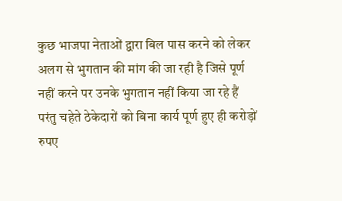कुछ भाजपा नेताओं द्वारा बिल पास करने को लेकर अलग से भुगतान की मांग की जा रही है जिसे पूर्ण नहीं करने पर उनके भुगतान नहीं किया जा रहे हैं परंतु चहेते ठेकेदारों को बिना कार्य पूर्ण हुए ही करोड़ों रुपए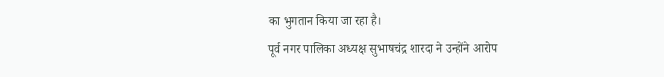का भुगतान किया जा रहा है।
पूर्व नगर पालिका अध्यक्ष सुभाषचंद्र शारदा ने उन्होंने आरोप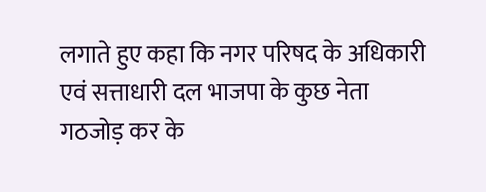लगाते हुए कहा कि नगर परिषद के अधिकारी एवं सत्ताधारी दल भाजपा के कुछ नेता गठजोड़ कर के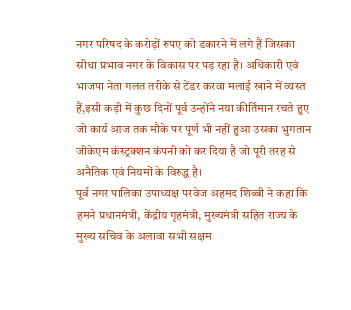नगर परिषद के करोड़ों रुपए को डकारने में लगे हैं जिसका सीधा प्रभाव नगर के विकास पर पड़ रहा है। अधिकारी एवं भाजपा नेता गलत तरीके से टेंडर करवा मलाई खाने में व्यस्त हैं,इसी कड़ी में कुछ दिनों पूर्व उन्होंने नया कीर्तिमान रचते हुए जो कार्य आज तक मौके पर पूर्ण भी नहीं हुआ उसका भुगतान जीकेएम कंस्ट्रक्शन कंपनी को कर दिया है जो पूरी तरह से अनैतिक एवं नियमों के विरुद्ध है।
पूर्व नगर पालिका उपाध्यक्ष परवेज अहमद शिब्बी ने कहा कि हमने प्रधानमंत्री, केंद्रीय गृहमंत्री, मुख्यमंत्री सहित राज्य के मुख्य सचिव के अलावा सभी सक्षम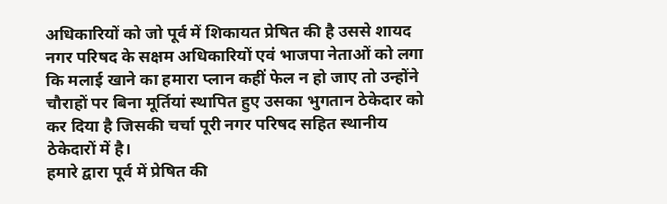अधिकारियों को जो पूर्व में शिकायत प्रेषित की है उससे शायद नगर परिषद के सक्षम अधिकारियों एवं भाजपा नेताओं को लगा कि मलाई खाने का हमारा प्लान कहीं फेल न हो जाए तो उन्होंने चौराहों पर बिना मूर्तियां स्थापित हुए उसका भुगतान ठेकेदार को कर दिया है जिसकी चर्चा पूरी नगर परिषद सहित स्थानीय ठेकेदारों में है।
हमारे द्वारा पूर्व में प्रेषित की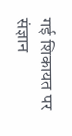गई शिकायत पर संज्ञान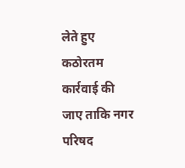लेते हुए कठोरतम कार्रवाई की जाए ताकि नगर परिषद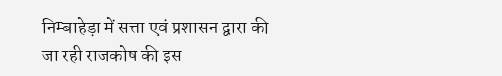निम्बाहेड़ा में सत्ता एवं प्रशासन द्वारा की जा रही राजकोष की इस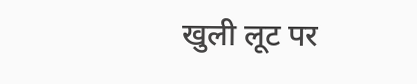खुली लूट पर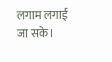लगाम लगाई जा सके।